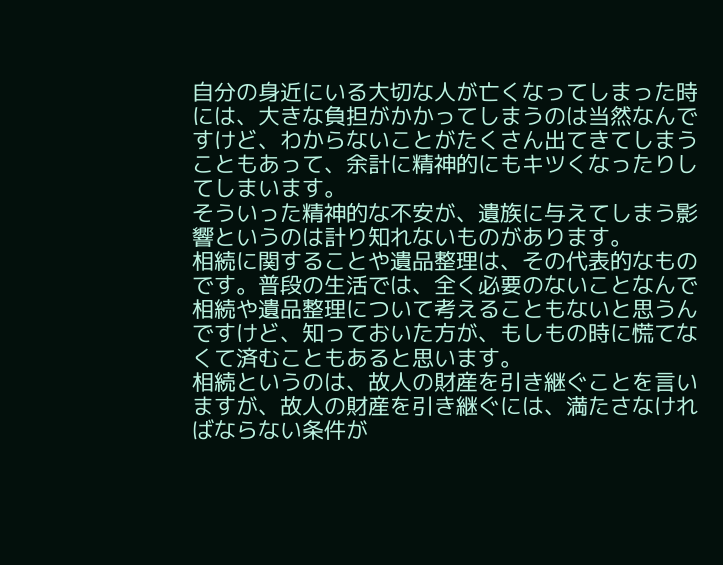自分の身近にいる大切な人が亡くなってしまった時には、大きな負担がかかってしまうのは当然なんですけど、わからないことがたくさん出てきてしまうこともあって、余計に精神的にもキツくなったりしてしまいます。
そういった精神的な不安が、遺族に与えてしまう影響というのは計り知れないものがあります。
相続に関することや遺品整理は、その代表的なものです。普段の生活では、全く必要のないことなんで相続や遺品整理について考えることもないと思うんですけど、知っておいた方が、もしもの時に慌てなくて済むこともあると思います。
相続というのは、故人の財産を引き継ぐことを言いますが、故人の財産を引き継ぐには、満たさなければならない条件が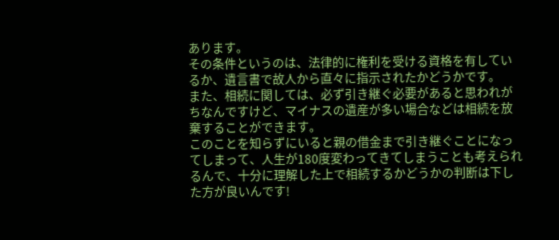あります。
その条件というのは、法律的に権利を受ける資格を有しているか、遺言書で故人から直々に指示されたかどうかです。
また、相続に関しては、必ず引き継ぐ必要があると思われがちなんですけど、マイナスの遺産が多い場合などは相続を放棄することができます。
このことを知らずにいると親の借金まで引き継ぐことになってしまって、人生が180度変わってきてしまうことも考えられるんで、十分に理解した上で相続するかどうかの判断は下した方が良いんです!